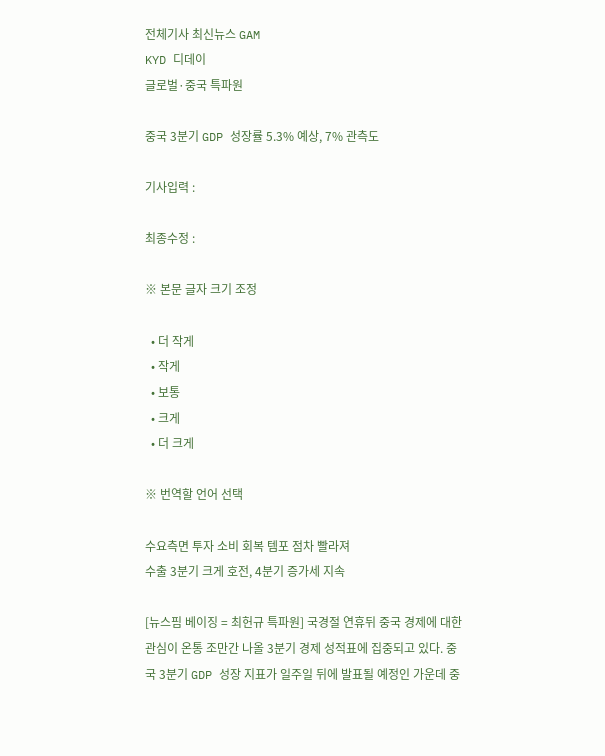전체기사 최신뉴스 GAM
KYD 디데이
글로벌·중국 특파원

중국 3분기 GDP 성장률 5.3% 예상, 7% 관측도

기사입력 :

최종수정 :

※ 본문 글자 크기 조정

  • 더 작게
  • 작게
  • 보통
  • 크게
  • 더 크게

※ 번역할 언어 선택

수요측면 투자 소비 회복 템포 점차 빨라져
수출 3분기 크게 호전, 4분기 증가세 지속

[뉴스핌 베이징 = 최헌규 특파원] 국경절 연휴뒤 중국 경제에 대한 관심이 온통 조만간 나올 3분기 경제 성적표에 집중되고 있다. 중국 3분기 GDP 성장 지표가 일주일 뒤에 발표될 예정인 가운데 중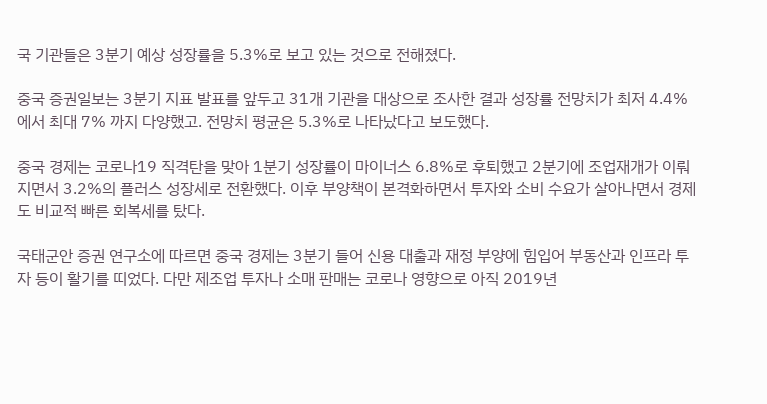국 기관들은 3분기 예상 성장률을 5.3%로 보고 있는 것으로 전해졌다.

중국 증권일보는 3분기 지표 발표를 앞두고 31개 기관을 대상으로 조사한 결과 성장률 전망치가 최저 4.4%에서 최대 7% 까지 다양했고. 전망치 평균은 5.3%로 나타났다고 보도했다.

중국 경제는 코로나19 직격탄을 맞아 1분기 성장률이 마이너스 6.8%로 후퇴했고 2분기에 조업재개가 이뤄지면서 3.2%의 플러스 성장세로 전환했다. 이후 부양책이 본격화하면서 투자와 소비 수요가 살아나면서 경제도 비교적 빠른 회복세를 탔다.

국태군안 증권 연구소에 따르면 중국 경제는 3분기 들어 신용 대출과 재정 부양에 힘입어 부동산과 인프라 투자 등이 활기를 띠었다. 다만 제조업 투자나 소매 판매는 코로나 영향으로 아직 2019년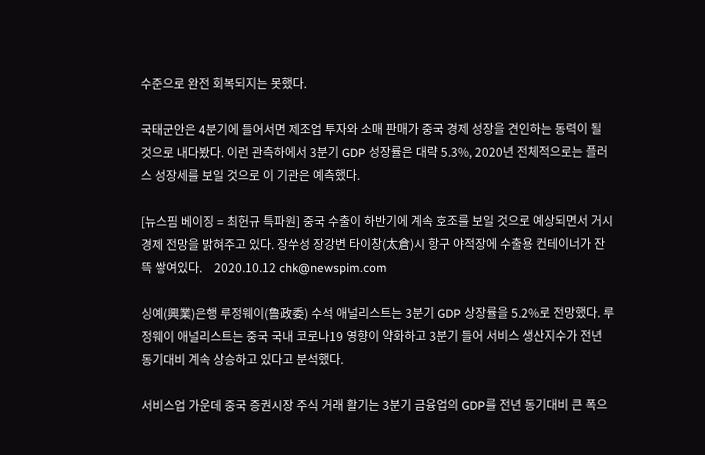수준으로 완전 회복되지는 못했다.

국태군안은 4분기에 들어서면 제조업 투자와 소매 판매가 중국 경제 성장을 견인하는 동력이 될 것으로 내다봤다. 이런 관측하에서 3분기 GDP 성장률은 대략 5.3%, 2020년 전체적으로는 플러스 성장세를 보일 것으로 이 기관은 예측했다.

[뉴스핌 베이징 = 최헌규 특파원] 중국 수출이 하반기에 계속 호조를 보일 것으로 예상되면서 거시 경제 전망을 밝혀주고 있다. 장쑤성 장강변 타이창(太倉)시 항구 야적장에 수출용 컨테이너가 잔뜩 쌓여있다.    2020.10.12 chk@newspim.com

싱예(興業)은행 루정웨이(鲁政委) 수석 애널리스트는 3분기 GDP 상장률을 5.2%로 전망했다. 루정웨이 애널리스트는 중국 국내 코로나19 영향이 약화하고 3분기 들어 서비스 생산지수가 전년 동기대비 계속 상승하고 있다고 분석했다.

서비스업 가운데 중국 증권시장 주식 거래 활기는 3분기 금융업의 GDP를 전년 동기대비 큰 폭으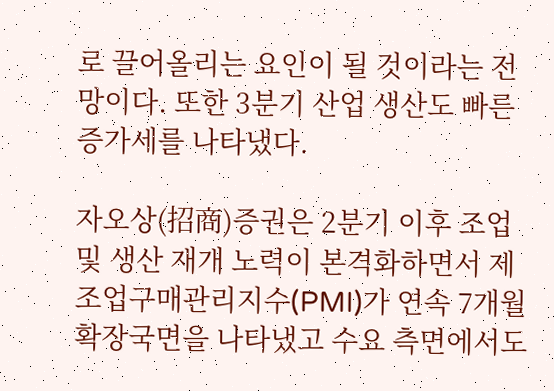로 끌어올리는 요인이 될 것이라는 전망이다. 또한 3분기 산업 생산도 빠른 증가세를 나타냈다.

자오상(招商)증권은 2분기 이후 조업 및 생산 재개 노력이 본격화하면서 제조업구매관리지수(PMI)가 연속 7개월 확장국면을 나타냈고 수요 측면에서도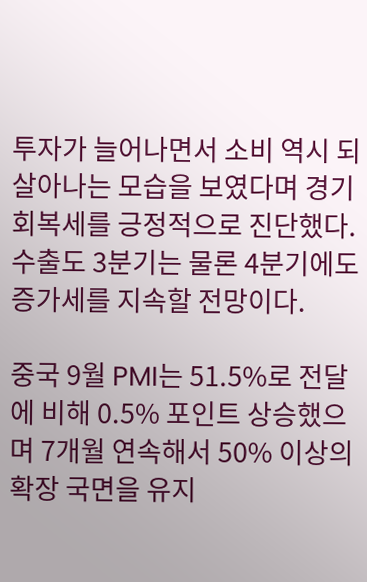투자가 늘어나면서 소비 역시 되살아나는 모습을 보였다며 경기회복세를 긍정적으로 진단했다. 수출도 3분기는 물론 4분기에도 증가세를 지속할 전망이다.

중국 9월 PMI는 51.5%로 전달에 비해 0.5% 포인트 상승했으며 7개월 연속해서 50% 이상의 확장 국면을 유지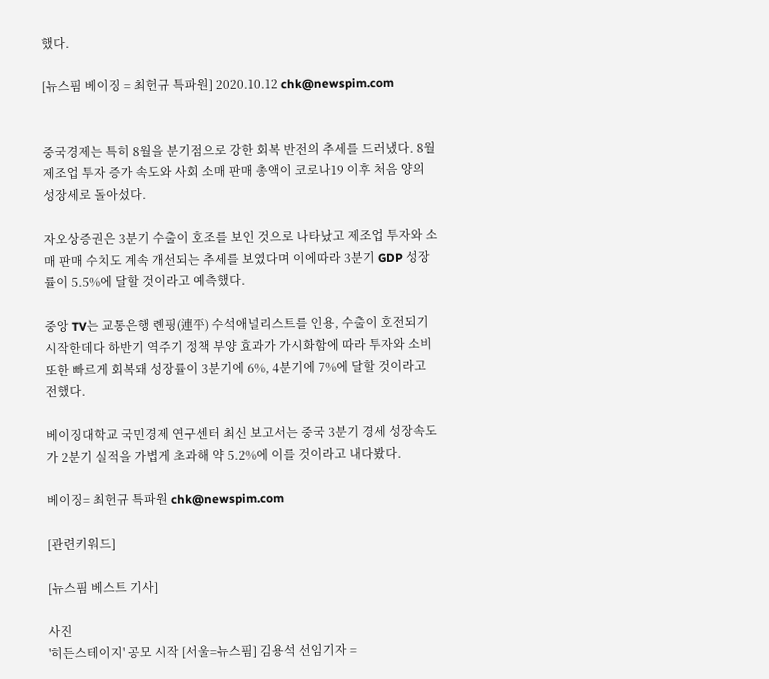했다.

[뉴스핌 베이징 = 최헌규 특파원] 2020.10.12 chk@newspim.com


중국경제는 특히 8월을 분기점으로 강한 회복 반전의 추세를 드러냈다. 8월 제조업 투자 증가 속도와 사회 소매 판매 총액이 코로나19 이후 처음 양의 성장세로 돌아섰다.

자오상증권은 3분기 수출이 호조를 보인 것으로 나타났고 제조업 투자와 소매 판매 수치도 계속 개선되는 추세를 보였다며 이에따라 3분기 GDP 성장률이 5.5%에 달할 것이라고 예측했다.

중앙 TV는 교통은행 롄핑(連平) 수석애널리스트를 인용, 수출이 호전되기 시작한데다 하반기 역주기 정책 부양 효과가 가시화함에 따라 투자와 소비 또한 빠르게 회복돼 성장률이 3분기에 6%, 4분기에 7%에 달할 것이라고 전했다.

베이징대학교 국민경제 연구센터 최신 보고서는 중국 3분기 경세 성장속도가 2분기 실적을 가볍게 초과해 약 5.2%에 이를 것이라고 내다봤다.

베이징= 최헌규 특파원 chk@newspim.com

[관련키워드]

[뉴스핌 베스트 기사]

사진
'히든스테이지' 공모 시작 [서울=뉴스핌] 김용석 선임기자 =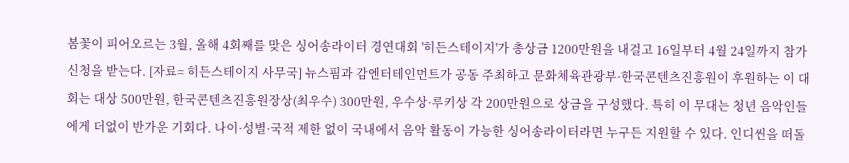봄꽃이 피어오르는 3월, 올해 4회째를 맞은 싱어송라이터 경연대회 '히든스테이지'가 총상금 1200만원을 내걸고 16일부터 4월 24일까지 참가 신청을 받는다. [자료= 히든스테이지 사무국] 뉴스핌과 감엔터테인먼트가 공동 주최하고 문화체육관광부·한국콘텐츠진흥원이 후원하는 이 대회는 대상 500만원, 한국콘텐츠진흥원장상(최우수) 300만원, 우수상·루키상 각 200만원으로 상금을 구성했다. 특히 이 무대는 청년 음악인들에게 더없이 반가운 기회다. 나이·성별·국적 제한 없이 국내에서 음악 활동이 가능한 싱어송라이터라면 누구든 지원할 수 있다. 인디씬을 떠돌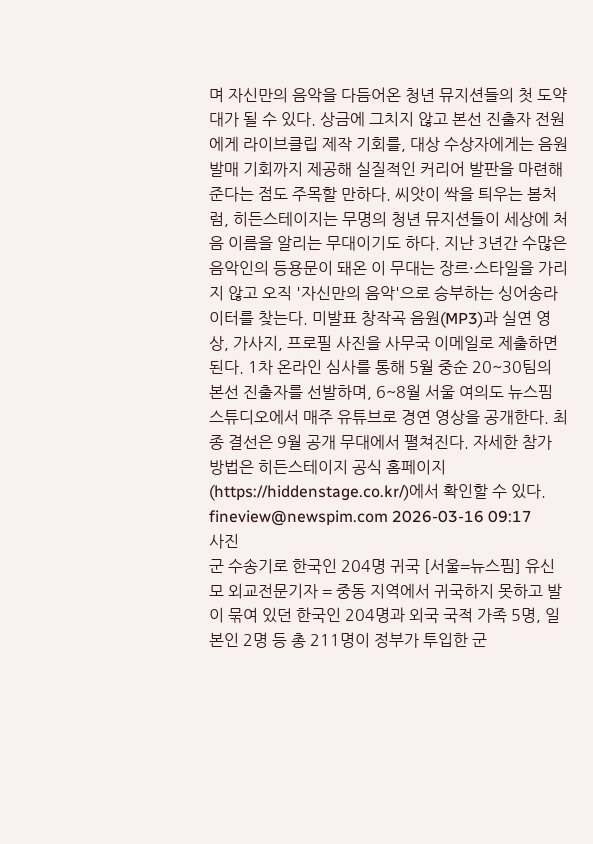며 자신만의 음악을 다듬어온 청년 뮤지션들의 첫 도약대가 될 수 있다. 상금에 그치지 않고 본선 진출자 전원에게 라이브클립 제작 기회를, 대상 수상자에게는 음원 발매 기회까지 제공해 실질적인 커리어 발판을 마련해준다는 점도 주목할 만하다. 씨앗이 싹을 틔우는 봄처럼, 히든스테이지는 무명의 청년 뮤지션들이 세상에 처음 이름을 알리는 무대이기도 하다. 지난 3년간 수많은 음악인의 등용문이 돼온 이 무대는 장르·스타일을 가리지 않고 오직 '자신만의 음악'으로 승부하는 싱어송라이터를 찾는다. 미발표 창작곡 음원(MP3)과 실연 영상, 가사지, 프로필 사진을 사무국 이메일로 제출하면 된다. 1차 온라인 심사를 통해 5월 중순 20~30팀의 본선 진출자를 선발하며, 6~8월 서울 여의도 뉴스핌 스튜디오에서 매주 유튜브로 경연 영상을 공개한다. 최종 결선은 9월 공개 무대에서 펼쳐진다. 자세한 참가 방법은 히든스테이지 공식 홈페이지(https://hiddenstage.co.kr/)에서 확인할 수 있다. fineview@newspim.com 2026-03-16 09:17
사진
군 수송기로 한국인 204명 귀국 [서울=뉴스핌] 유신모 외교전문기자 = 중동 지역에서 귀국하지 못하고 발이 묶여 있던 한국인 204명과 외국 국적 가족 5명, 일본인 2명 등 총 211명이 정부가 투입한 군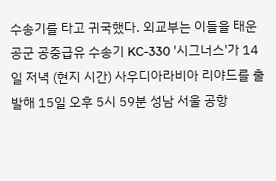수송기를 타고 귀국했다. 외교부는 이들을 태운 공군 공중급유 수송기 KC-330 '시그너스'가 14일 저녁 (현지 시간) 사우디아라비아 리야드를 출발해 15일 오후 5시 59분 성남 서울 공항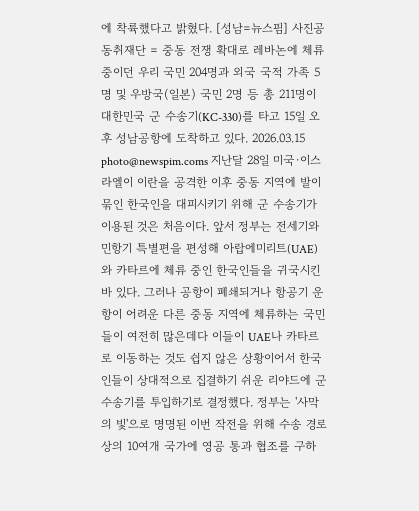에 착륙했다고 밝혔다. [성남=뉴스핌] 사진공동취재단 = 중동 전쟁 확대로 레바논에 체류 중이던 우리 국민 204명과 외국 국적 가족 5명 및 우방국(일본) 국민 2명 등 총 211명이 대한민국 군 수송기(KC-330)를 타고 15일 오후 성남공항에 도착하고 있다. 2026.03.15 photo@newspim.coms 지난달 28일 미국·이스라엘이 이란을 공격한 이후 중동 지역에 발이 묶인 한국인을 대피시키기 위해 군 수송기가 이용된 것은 처음이다. 앞서 정부는 전세기와 민항기 특별편을 편성해 아랍에미리트(UAE)와 카타르에 체류 중인 한국인들을 귀국시킨 바 있다. 그러나 공항이 폐쇄되거나 항공기 운항이 어려운 다른 중동 지역에 체류하는 국민들이 여전히 많은데다 이들이 UAE나 카타르로 이동하는 것도 쉽지 않은 상황이어서 한국인들이 상대적으로 집결하기 쉬운 리야드에 군 수송기를 투입하기로 결정했다. 정부는 '사막의 빛'으로 명명된 이번 작전을 위해 수송 경로상의 10여개 국가에 영공 통과 협조를 구하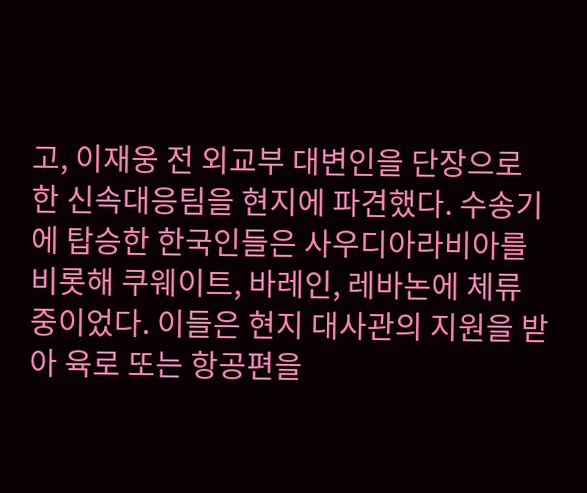고, 이재웅 전 외교부 대변인을 단장으로 한 신속대응팀을 현지에 파견했다. 수송기에 탑승한 한국인들은 사우디아라비아를 비롯해 쿠웨이트, 바레인, 레바논에 체류 중이었다. 이들은 현지 대사관의 지원을 받아 육로 또는 항공편을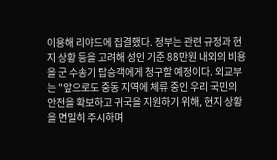이용해 리야드에 집결했다. 정부는 관련 규정과 현지 상황 등을 고려해 성인 기준 88만원 내외의 비용을 군 수송기 탑승객에게 청구할 예정이다. 외교부는 "앞으로도 중동 지역에 체류 중인 우리 국민의 안전을 확보하고 귀국을 지원하기 위해, 현지 상황을 면밀히 주시하며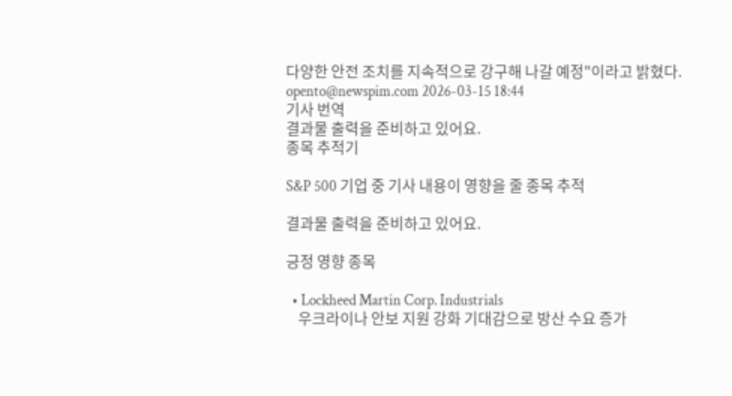다양한 안전 조치를 지속적으로 강구해 나갈 예정"이라고 밝혔다. opento@newspim.com 2026-03-15 18:44
기사 번역
결과물 출력을 준비하고 있어요.
종목 추적기

S&P 500 기업 중 기사 내용이 영향을 줄 종목 추적

결과물 출력을 준비하고 있어요.

긍정 영향 종목

  • Lockheed Martin Corp. Industrials
    우크라이나 안보 지원 강화 기대감으로 방산 수요 증가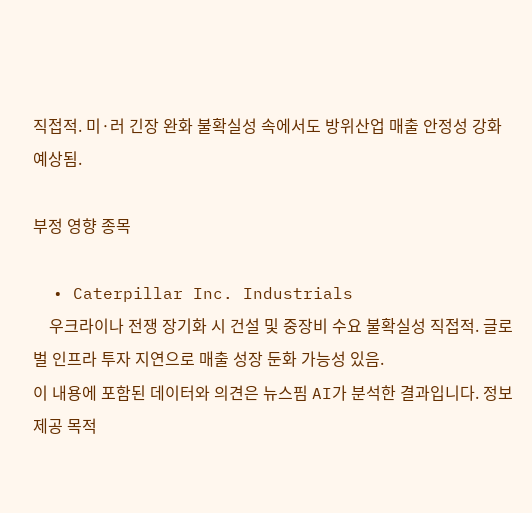직접적. 미·러 긴장 완화 불확실성 속에서도 방위산업 매출 안정성 강화 예상됨.

부정 영향 종목

  • Caterpillar Inc. Industrials
    우크라이나 전쟁 장기화 시 건설 및 중장비 수요 불확실성 직접적. 글로벌 인프라 투자 지연으로 매출 성장 둔화 가능성 있음.
이 내용에 포함된 데이터와 의견은 뉴스핌 AI가 분석한 결과입니다. 정보 제공 목적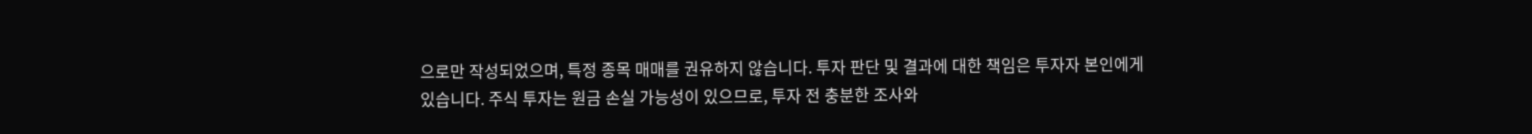으로만 작성되었으며, 특정 종목 매매를 권유하지 않습니다. 투자 판단 및 결과에 대한 책임은 투자자 본인에게 있습니다. 주식 투자는 원금 손실 가능성이 있으므로, 투자 전 충분한 조사와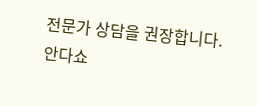전문가 상담을 권장합니다.
안다쇼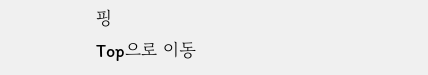핑
Top으로 이동